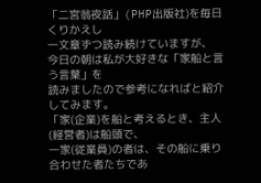「二宮翁夜話」(PHP出版社)を毎日くりかえし
一文章ずつ読み続けていますが、
今日の朝は私が大好きな「家船と言う言葉」を
読みましたので参考になればと紹介してみます。
「家(企業)を船と考えるとき、主人(経営者)は船頭で、
一家(従業員)の者は、その船に乗り合わせた者たちであ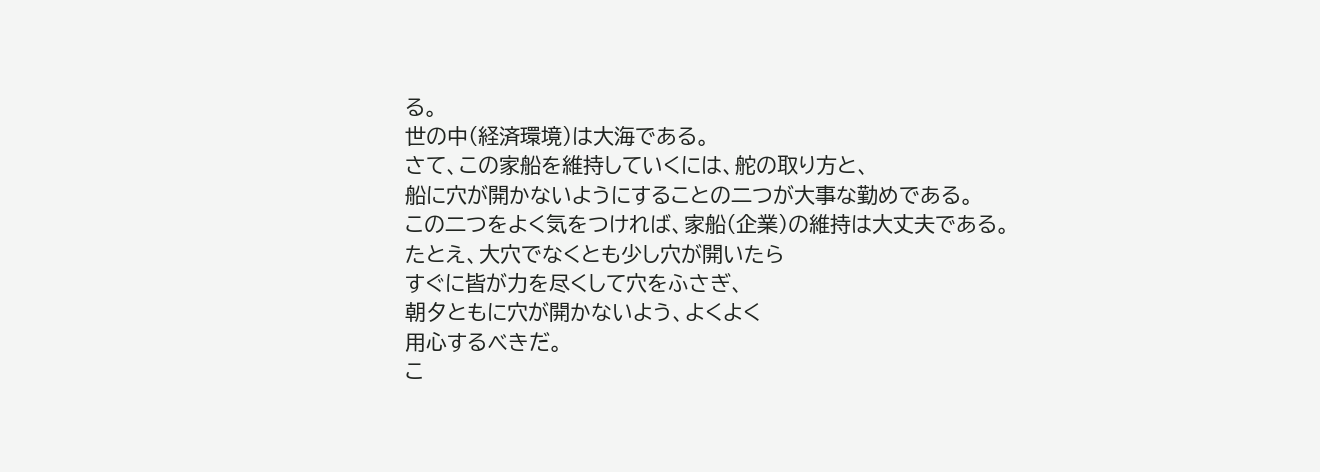る。
世の中(経済環境)は大海である。
さて、この家船を維持していくには、舵の取り方と、
船に穴が開かないようにすることの二つが大事な勤めである。
この二つをよく気をつければ、家船(企業)の維持は大丈夫である。
たとえ、大穴でなくとも少し穴が開いたら
すぐに皆が力を尽くして穴をふさぎ、
朝夕ともに穴が開かないよう、よくよく
用心するべきだ。
こ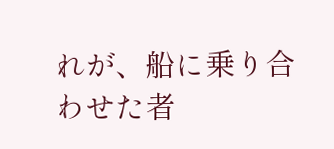れが、船に乗り合わせた者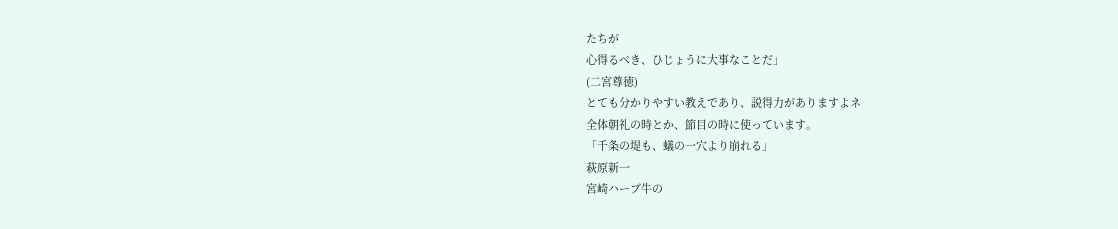たちが
心得るべき、ひじょうに大事なことだ」
(二宮尊徳)
とても分かりやすい教えであり、説得力がありますよネ
全体朝礼の時とか、節目の時に使っています。
「千条の堤も、蟻の一穴より崩れる」
萩原新一
宮崎ハーブ牛の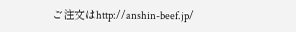ご注文はhttp://anshin-beef.jp/